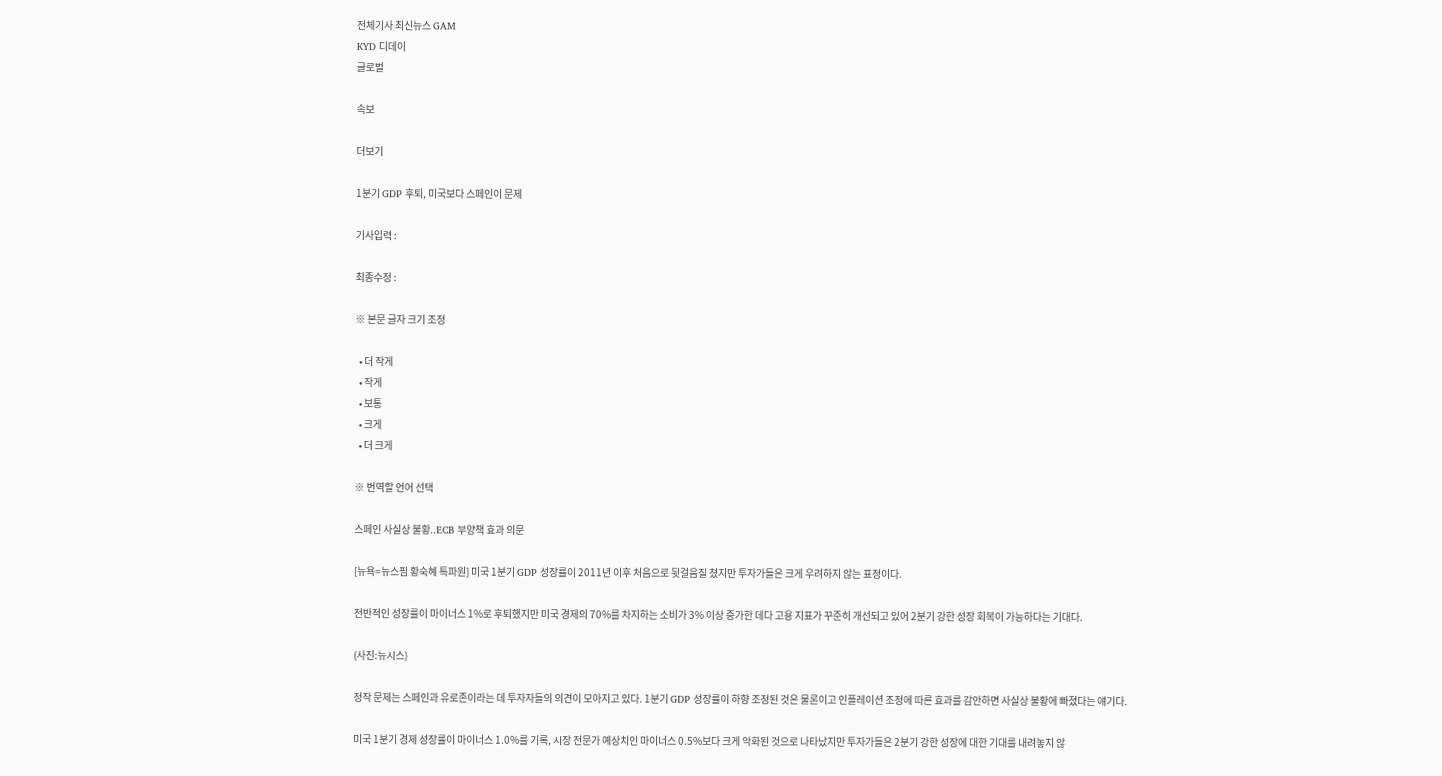전체기사 최신뉴스 GAM
KYD 디데이
글로벌

속보

더보기

1분기 GDP 후퇴, 미국보다 스페인이 문제

기사입력 :

최종수정 :

※ 본문 글자 크기 조정

  • 더 작게
  • 작게
  • 보통
  • 크게
  • 더 크게

※ 번역할 언어 선택

스페인 사실상 불황..ECB 부양책 효과 의문

[뉴욕=뉴스핌 황숙혜 특파원] 미국 1분기 GDP 성장률이 2011년 이후 처음으로 뒷걸음질 쳤지만 투자가들은 크게 우려하지 않는 표정이다.

전반적인 성장률이 마이너스 1%로 후퇴했지만 미국 경제의 70%를 차지하는 소비가 3% 이상 증가한 데다 고용 지표가 꾸준히 개선되고 있어 2분기 강한 성장 회복이 가능하다는 기대다.

(사진:뉴시스)

정작 문제는 스페인과 유로존이라는 데 투자자들의 의견이 모아지고 있다. 1분기 GDP 성장률이 하향 조정된 것은 물론이고 인플레이션 조정에 따른 효과를 감안하면 사실상 불황에 빠졌다는 얘기다.

미국 1분기 경제 성장률이 마이너스 1.0%를 기록, 시장 전문가 예상치인 마이너스 0.5%보다 크게 악화된 것으로 나타났지만 투자가들은 2분기 강한 성장에 대한 기대를 내려놓지 않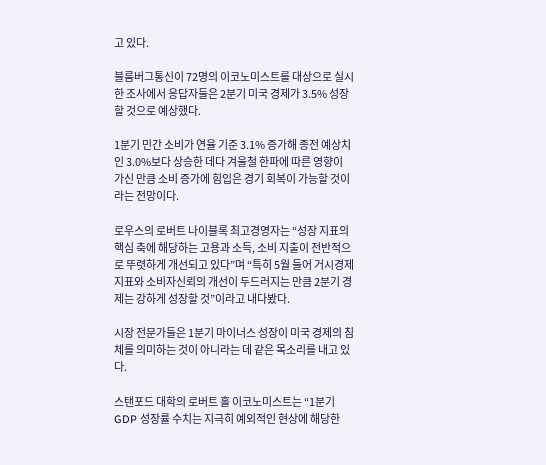고 있다.

블룸버그통신이 72명의 이코노미스트를 대상으로 실시한 조사에서 응답자들은 2분기 미국 경제가 3.5% 성장할 것으로 예상했다.

1분기 민간 소비가 연율 기준 3.1% 증가해 종전 예상치인 3.0%보다 상승한 데다 겨울철 한파에 따른 영향이 가신 만큼 소비 증가에 힘입은 경기 회복이 가능할 것이라는 전망이다.

로우스의 로버트 나이블록 최고경영자는 “성장 지표의 핵심 축에 해당하는 고용과 소득, 소비 지출이 전반적으로 뚜렷하게 개선되고 있다”며 “특히 5월 들어 거시경제 지표와 소비자신뢰의 개선이 두드러지는 만큼 2분기 경제는 강하게 성장할 것”이라고 내다봤다.

시장 전문가들은 1분기 마이너스 성장이 미국 경제의 침체를 의미하는 것이 아니라는 데 같은 목소리를 내고 있다.

스탠포드 대학의 로버트 홀 이코노미스트는 “1분기 GDP 성장률 수치는 지극히 예외적인 현상에 해당한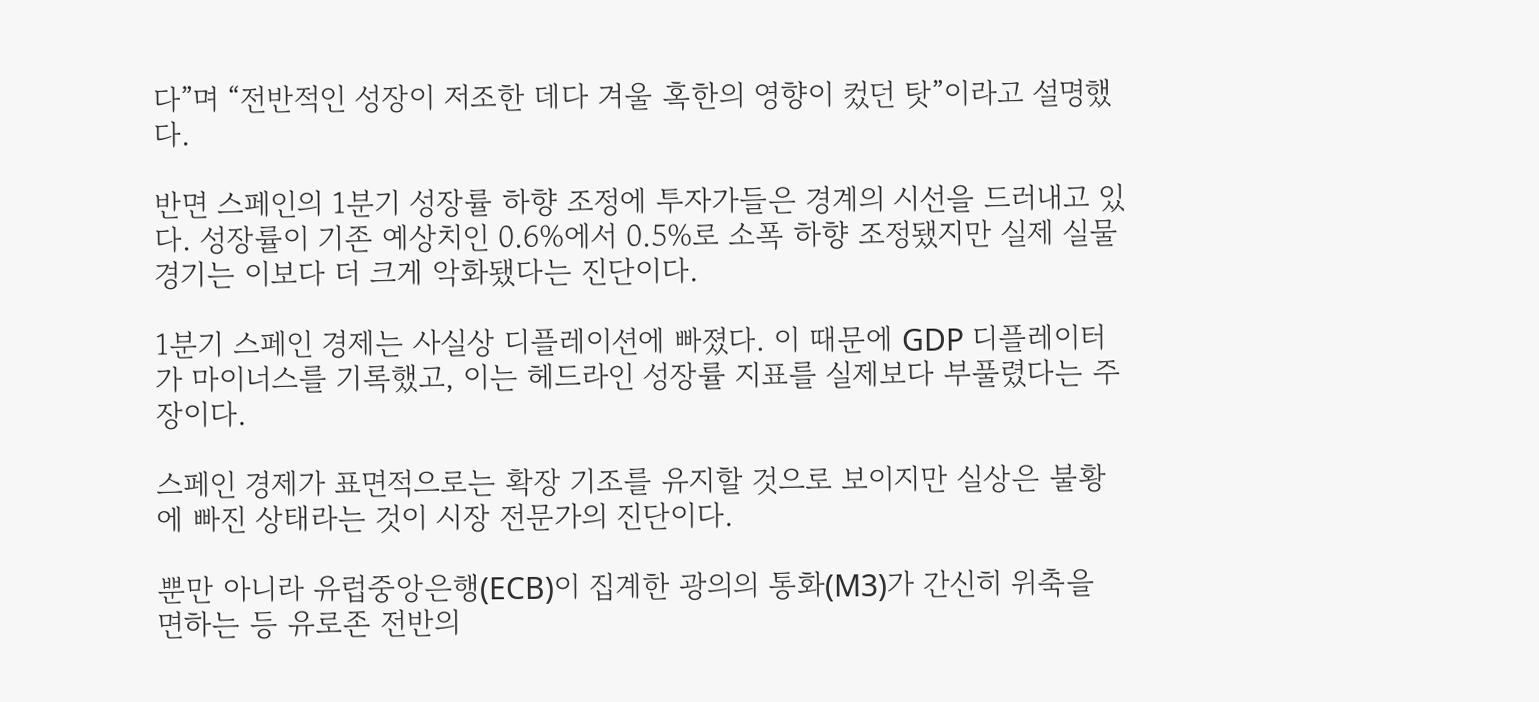다”며 “전반적인 성장이 저조한 데다 겨울 혹한의 영향이 컸던 탓”이라고 설명했다.

반면 스페인의 1분기 성장률 하향 조정에 투자가들은 경계의 시선을 드러내고 있다. 성장률이 기존 예상치인 0.6%에서 0.5%로 소폭 하향 조정됐지만 실제 실물경기는 이보다 더 크게 악화됐다는 진단이다.

1분기 스페인 경제는 사실상 디플레이션에 빠졌다. 이 때문에 GDP 디플레이터가 마이너스를 기록했고, 이는 헤드라인 성장률 지표를 실제보다 부풀렸다는 주장이다.

스페인 경제가 표면적으로는 확장 기조를 유지할 것으로 보이지만 실상은 불황에 빠진 상태라는 것이 시장 전문가의 진단이다.

뿐만 아니라 유럽중앙은행(ECB)이 집계한 광의의 통화(M3)가 간신히 위축을 면하는 등 유로존 전반의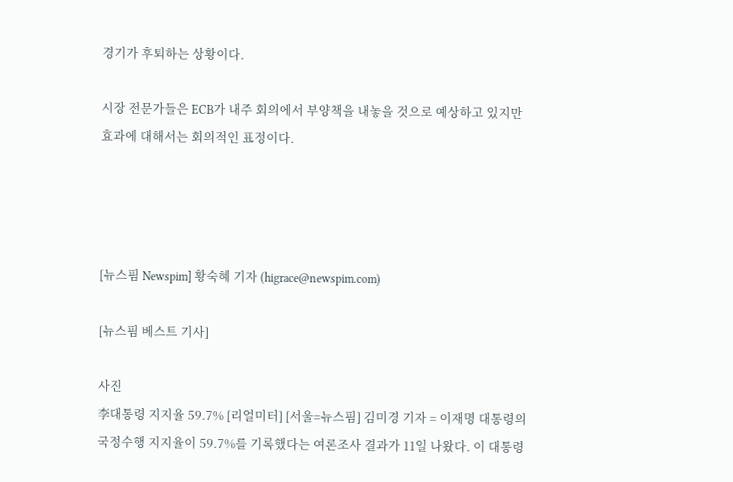경기가 후퇴하는 상황이다.

시장 전문가들은 ECB가 내주 회의에서 부양책을 내놓을 것으로 예상하고 있지만 효과에 대해서는 회의적인 표정이다.




[뉴스핌 Newspim] 황숙혜 기자 (higrace@newspim.com)

[뉴스핌 베스트 기사]

사진
李대통령 지지율 59.7% [리얼미터] [서울=뉴스핌] 김미경 기자 = 이재명 대통령의 국정수행 지지율이 59.7%를 기록했다는 여론조사 결과가 11일 나왔다. 이 대통령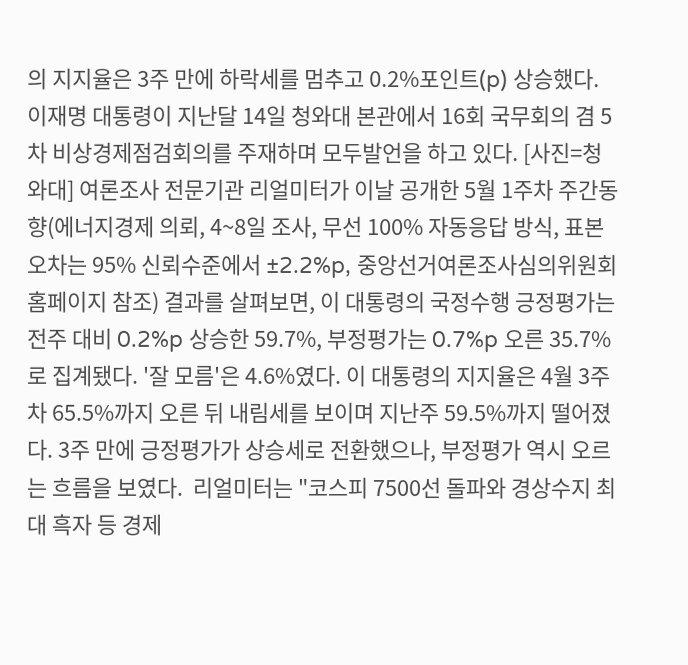의 지지율은 3주 만에 하락세를 멈추고 0.2%포인트(p) 상승했다. 이재명 대통령이 지난달 14일 청와대 본관에서 16회 국무회의 겸 5차 비상경제점검회의를 주재하며 모두발언을 하고 있다. [사진=청와대] 여론조사 전문기관 리얼미터가 이날 공개한 5월 1주차 주간동향(에너지경제 의뢰, 4~8일 조사, 무선 100% 자동응답 방식, 표본오차는 95% 신뢰수준에서 ±2.2%p, 중앙선거여론조사심의위원회 홈페이지 참조) 결과를 살펴보면, 이 대통령의 국정수행 긍정평가는 전주 대비 0.2%p 상승한 59.7%, 부정평가는 0.7%p 오른 35.7%로 집계됐다. '잘 모름'은 4.6%였다. 이 대통령의 지지율은 4월 3주차 65.5%까지 오른 뒤 내림세를 보이며 지난주 59.5%까지 떨어졌다. 3주 만에 긍정평가가 상승세로 전환했으나, 부정평가 역시 오르는 흐름을 보였다.  리얼미터는 "코스피 7500선 돌파와 경상수지 최대 흑자 등 경제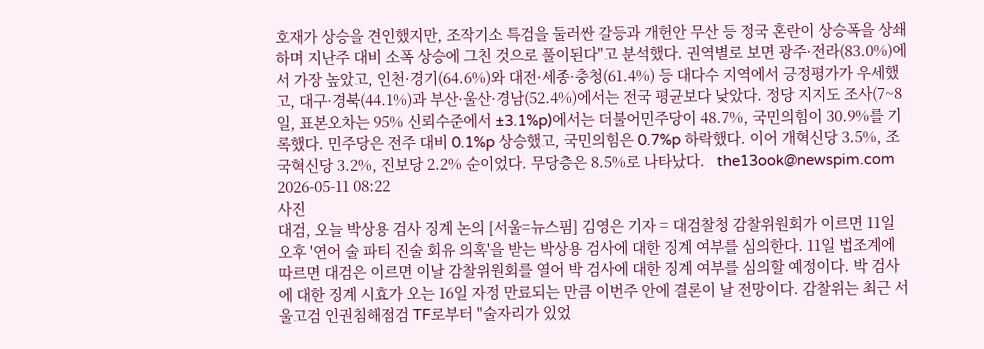호재가 상승을 견인했지만, 조작기소 특검을 둘러싼 갈등과 개헌안 무산 등 정국 혼란이 상승폭을 상쇄하며 지난주 대비 소폭 상승에 그친 것으로 풀이된다"고 분석했다. 권역별로 보면 광주·전라(83.0%)에서 가장 높았고, 인천·경기(64.6%)와 대전·세종·충청(61.4%) 등 대다수 지역에서 긍정평가가 우세했고, 대구·경북(44.1%)과 부산·울산·경남(52.4%)에서는 전국 평균보다 낮았다. 정당 지지도 조사(7~8일, 표본오차는 95% 신뢰수준에서 ±3.1%p)에서는 더불어민주당이 48.7%, 국민의힘이 30.9%를 기록했다. 민주당은 전주 대비 0.1%p 상승했고, 국민의힘은 0.7%p 하락했다. 이어 개혁신당 3.5%, 조국혁신당 3.2%, 진보당 2.2% 순이었다. 무당층은 8.5%로 나타났다.   the13ook@newspim.com 2026-05-11 08:22
사진
대검, 오늘 박상용 검사 징계 논의 [서울=뉴스핌] 김영은 기자 = 대검찰청 감찰위원회가 이르면 11일 오후 '연어 술 파티 진술 회유 의혹'을 받는 박상용 검사에 대한 징계 여부를 심의한다. 11일 법조계에 따르면 대검은 이르면 이날 감찰위원회를 열어 박 검사에 대한 징계 여부를 심의할 예정이다. 박 검사에 대한 징계 시효가 오는 16일 자정 만료되는 만큼 이번주 안에 결론이 날 전망이다. 감찰위는 최근 서울고검 인권침해점검 TF로부터 "술자리가 있었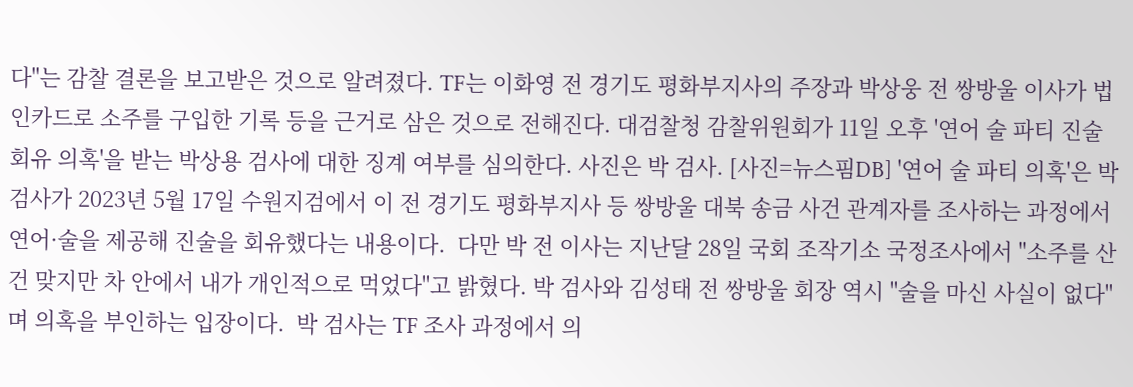다"는 감찰 결론을 보고받은 것으로 알려졌다. TF는 이화영 전 경기도 평화부지사의 주장과 박상웅 전 쌍방울 이사가 법인카드로 소주를 구입한 기록 등을 근거로 삼은 것으로 전해진다. 대검찰청 감찰위원회가 11일 오후 '연어 술 파티 진술 회유 의혹'을 받는 박상용 검사에 대한 징계 여부를 심의한다. 사진은 박 검사. [사진=뉴스핌DB] '연어 술 파티 의혹'은 박 검사가 2023년 5월 17일 수원지검에서 이 전 경기도 평화부지사 등 쌍방울 대북 송금 사건 관계자를 조사하는 과정에서 연어·술을 제공해 진술을 회유했다는 내용이다.  다만 박 전 이사는 지난달 28일 국회 조작기소 국정조사에서 "소주를 산 건 맞지만 차 안에서 내가 개인적으로 먹었다"고 밝혔다. 박 검사와 김성태 전 쌍방울 회장 역시 "술을 마신 사실이 없다"며 의혹을 부인하는 입장이다.  박 검사는 TF 조사 과정에서 의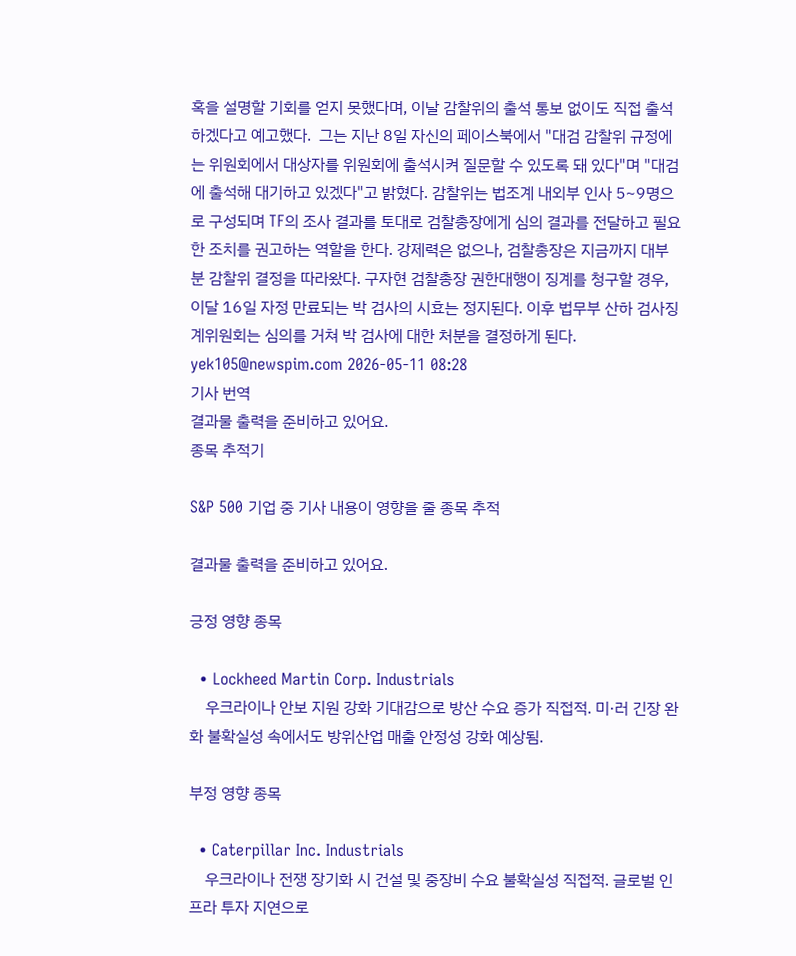혹을 설명할 기회를 얻지 못했다며, 이날 감찰위의 출석 통보 없이도 직접 출석하겠다고 예고했다.  그는 지난 8일 자신의 페이스북에서 "대검 감찰위 규정에는 위원회에서 대상자를 위원회에 출석시켜 질문할 수 있도록 돼 있다"며 "대검에 출석해 대기하고 있겠다"고 밝혔다. 감찰위는 법조계 내외부 인사 5~9명으로 구성되며 TF의 조사 결과를 토대로 검찰총장에게 심의 결과를 전달하고 필요한 조치를 권고하는 역할을 한다. 강제력은 없으나, 검찰총장은 지금까지 대부분 감찰위 결정을 따라왔다. 구자현 검찰총장 권한대행이 징계를 청구할 경우, 이달 16일 자정 만료되는 박 검사의 시효는 정지된다. 이후 법무부 산하 검사징계위원회는 심의를 거쳐 박 검사에 대한 처분을 결정하게 된다.  yek105@newspim.com 2026-05-11 08:28
기사 번역
결과물 출력을 준비하고 있어요.
종목 추적기

S&P 500 기업 중 기사 내용이 영향을 줄 종목 추적

결과물 출력을 준비하고 있어요.

긍정 영향 종목

  • Lockheed Martin Corp. Industrials
    우크라이나 안보 지원 강화 기대감으로 방산 수요 증가 직접적. 미·러 긴장 완화 불확실성 속에서도 방위산업 매출 안정성 강화 예상됨.

부정 영향 종목

  • Caterpillar Inc. Industrials
    우크라이나 전쟁 장기화 시 건설 및 중장비 수요 불확실성 직접적. 글로벌 인프라 투자 지연으로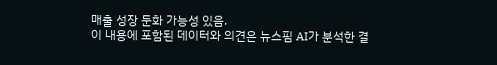매출 성장 둔화 가능성 있음.
이 내용에 포함된 데이터와 의견은 뉴스핌 AI가 분석한 결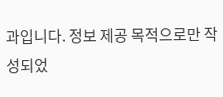과입니다. 정보 제공 목적으로만 작성되었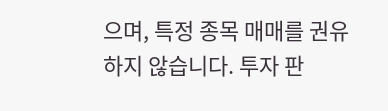으며, 특정 종목 매매를 권유하지 않습니다. 투자 판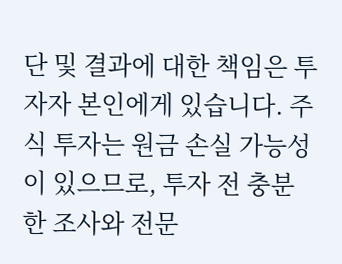단 및 결과에 대한 책임은 투자자 본인에게 있습니다. 주식 투자는 원금 손실 가능성이 있으므로, 투자 전 충분한 조사와 전문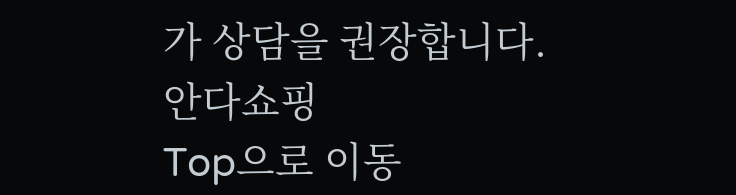가 상담을 권장합니다.
안다쇼핑
Top으로 이동